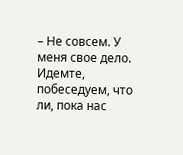– Не совсем. У меня свое дело. Идемте, побеседуем, что ли, пока нас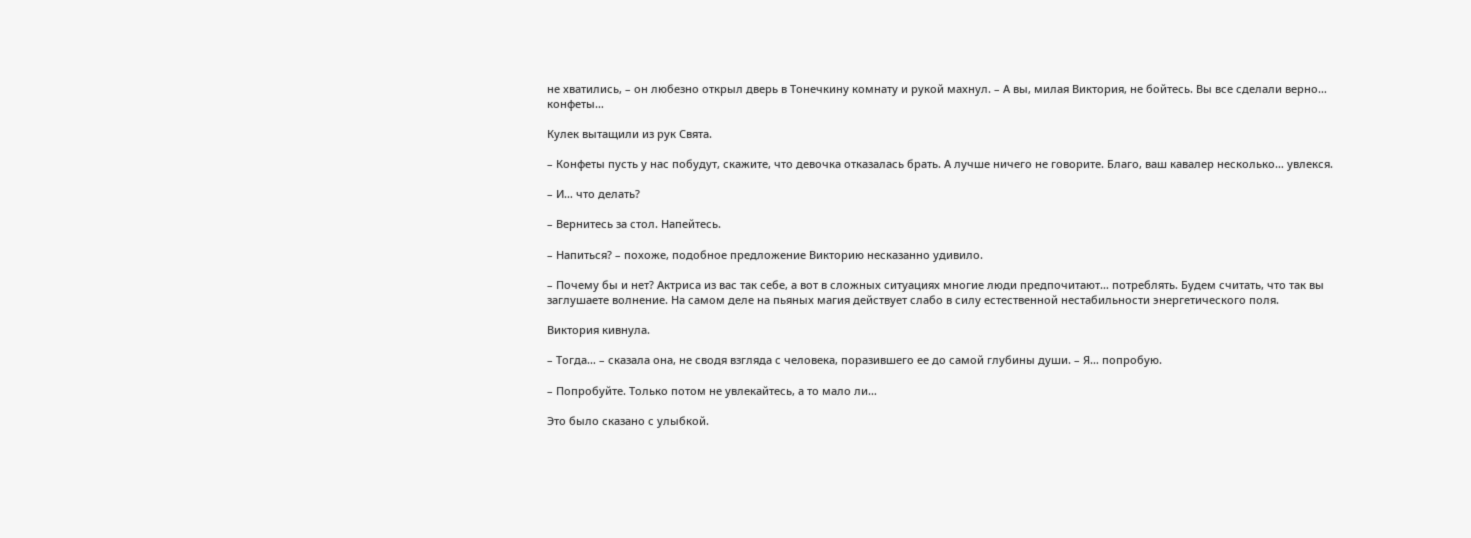не хватились, – он любезно открыл дверь в Тонечкину комнату и рукой махнул. – А вы, милая Виктория, не бойтесь. Вы все сделали верно… конфеты…

Кулек вытащили из рук Свята.

– Конфеты пусть у нас побудут, скажите, что девочка отказалась брать. А лучше ничего не говорите. Благо, ваш кавалер несколько… увлекся.

– И… что делать?

– Вернитесь за стол. Напейтесь.

– Напиться? – похоже, подобное предложение Викторию несказанно удивило.

– Почему бы и нет? Актриса из вас так себе, а вот в сложных ситуациях многие люди предпочитают… потреблять. Будем считать, что так вы заглушаете волнение. На самом деле на пьяных магия действует слабо в силу естественной нестабильности энергетического поля.

Виктория кивнула.

– Тогда… – сказала она, не сводя взгляда с человека, поразившего ее до самой глубины души. – Я… попробую.

– Попробуйте. Только потом не увлекайтесь, а то мало ли…

Это было сказано с улыбкой.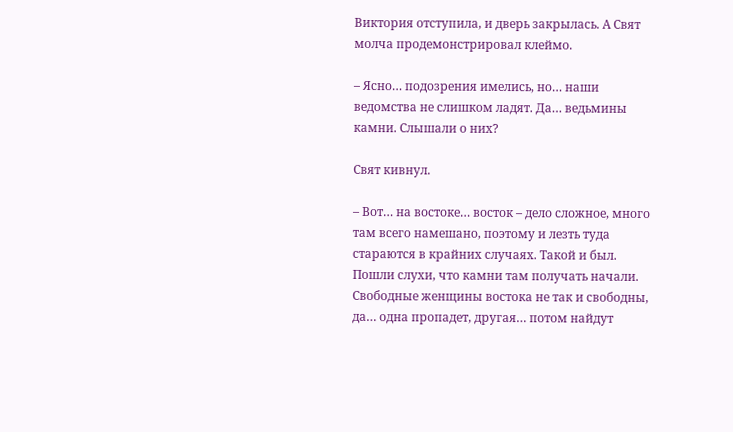Виктория отступила, и дверь закрылась. А Свят молча продемонстрировал клеймо.

– Ясно… подозрения имелись, но… наши ведомства не слишком ладят. Да… ведьмины камни. Слышали о них?

Свят кивнул.

– Вот… на востоке… восток – дело сложное, много там всего намешано, поэтому и лезть туда стараются в крайних случаях. Такой и был. Пошли слухи, что камни там получать начали. Свободные женщины востока не так и свободны, да… одна пропадет, другая… потом найдут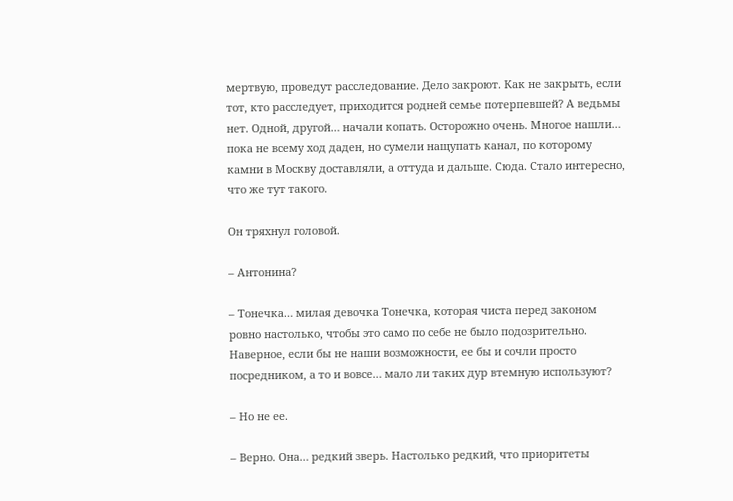мертвую, проведут расследование. Дело закроют. Как не закрыть, если тот, кто расследует, приходится родней семье потерпевшей? А ведьмы нет. Одной, другой… начали копать. Осторожно очень. Многое нашли… пока не всему ход даден, но сумели нащупать канал, по которому камни в Москву доставляли, а оттуда и дальше. Сюда. Стало интересно, что же тут такого.

Он тряхнул головой.

– Антонина?

– Тонечка… милая девочка Тонечка, которая чиста перед законом ровно настолько, чтобы это само по себе не было подозрительно. Наверное, если бы не наши возможности, ее бы и сочли просто посредником, а то и вовсе… мало ли таких дур втемную используют?

– Но не ее.

– Верно. Она… редкий зверь. Настолько редкий, что приоритеты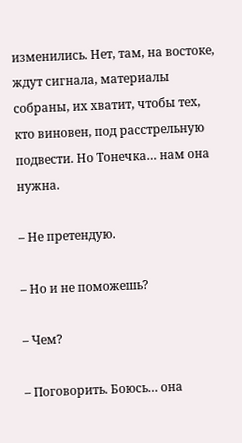изменились. Нет, там, на востоке, ждут сигнала, материалы собраны, их хватит, чтобы тех, кто виновен, под расстрельную подвести. Но Тонечка… нам она нужна.

– Не претендую.

– Но и не поможешь?

– Чем?

– Поговорить. Боюсь… она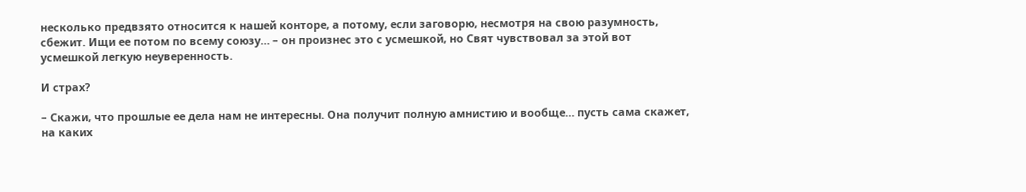несколько предвзято относится к нашей конторе, а потому, если заговорю, несмотря на свою разумность, сбежит. Ищи ее потом по всему союзу… – он произнес это с усмешкой, но Свят чувствовал за этой вот усмешкой легкую неуверенность.

И страх?

– Скажи, что прошлые ее дела нам не интересны. Она получит полную амнистию и вообще… пусть сама скажет, на каких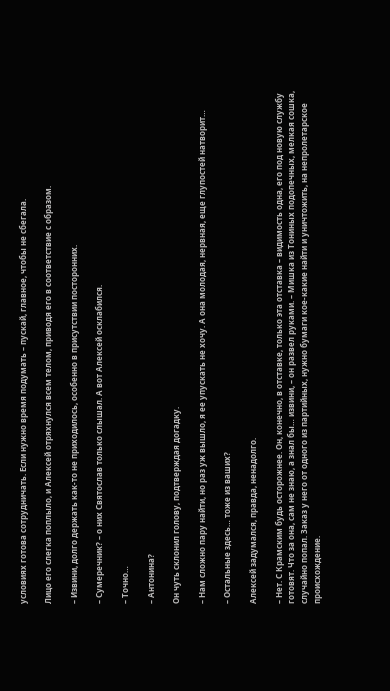условиях готова сотрудничать. Если нужно время подумать – пускай, главное, чтобы не сбегала.

Лицо его слегка поплыло, и Алексей отряхнулся всем телом, приводя его в соответствие с образом.

– Извини, долго держать как-то не приходилось, особенно в присутствии посторонних.

– Сумеречник? – о них Святослав только слышал. А вот Алексей осклабился.

– Точно…

– Антонина?

Он чуть склонил голову, подтверждая догадку.

– Нам сложно пару найти, но раз уж вышло, я ее упускать не хочу. А она молодая, нервная, еще глупостей натворит…

– Остальные здесь… тоже из ваших?

Алексей задумался, правда, ненадолго.

– Нет. С Крамским будь осторожнее. Он, конечно, в отставке, только эта отставка – видимость одна, его под новую службу готовят. Что за она, сам не знаю, а знал бы… извини, – он развел руками. – Мишка из Тониных подопечных, мелкая сошка, случайно попал. Заказ у него от одного из партийных, нужно бумаги кое-какие найти и уничтожить, на непролетарское происхождение.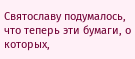Святославу подумалось, что теперь эти бумаги, о которых,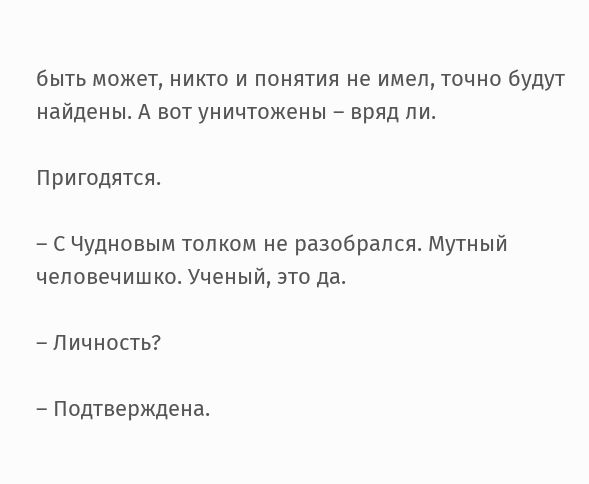быть может, никто и понятия не имел, точно будут найдены. А вот уничтожены – вряд ли.

Пригодятся.

– С Чудновым толком не разобрался. Мутный человечишко. Ученый, это да.

– Личность?

– Подтверждена.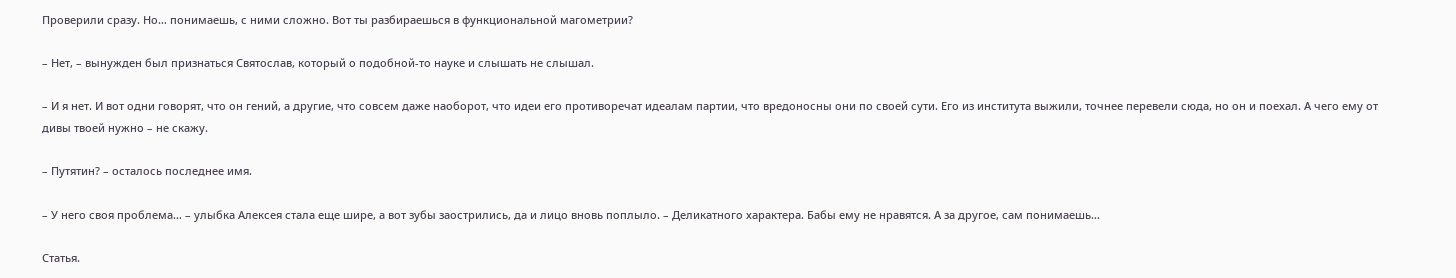Проверили сразу. Но… понимаешь, с ними сложно. Вот ты разбираешься в функциональной магометрии?

– Нет, – вынужден был признаться Святослав, который о подобной-то науке и слышать не слышал.

– И я нет. И вот одни говорят, что он гений, а другие, что совсем даже наоборот, что идеи его противоречат идеалам партии, что вредоносны они по своей сути. Его из института выжили, точнее перевели сюда, но он и поехал. А чего ему от дивы твоей нужно – не скажу.

– Путятин? – осталось последнее имя.

– У него своя проблема… – улыбка Алексея стала еще шире, а вот зубы заострились, да и лицо вновь поплыло. – Деликатного характера. Бабы ему не нравятся. А за другое, сам понимаешь…

Статья.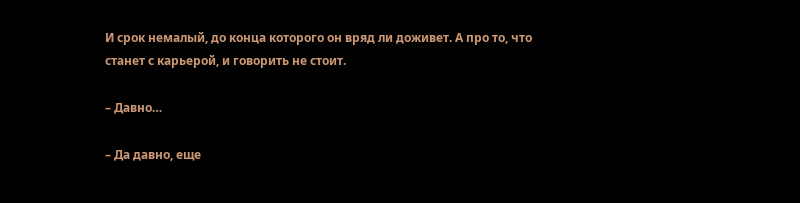И срок немалый, до конца которого он вряд ли доживет. А про то, что станет с карьерой, и говорить не стоит.

– Давно…

– Да давно, еще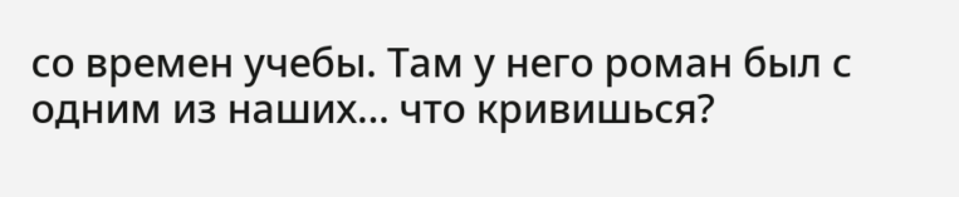со времен учебы. Там у него роман был с одним из наших… что кривишься?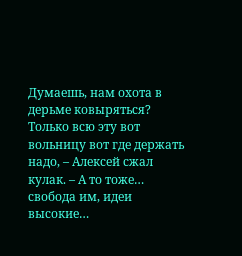Думаешь, нам охота в дерьме ковыряться? Только всю эту вот вольницу вот где держать надо, – Алексей сжал кулак. – А то тоже… свобода им, идеи высокие…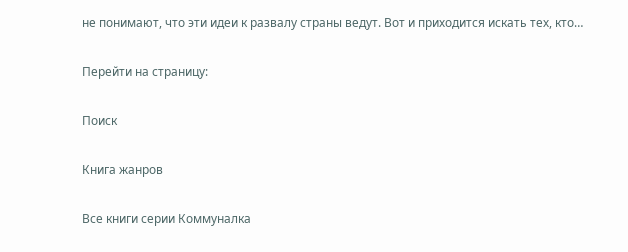не понимают, что эти идеи к развалу страны ведут. Вот и приходится искать тех, кто…

Перейти на страницу:

Поиск

Книга жанров

Все книги серии Коммуналка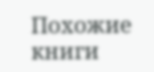Похожие книги